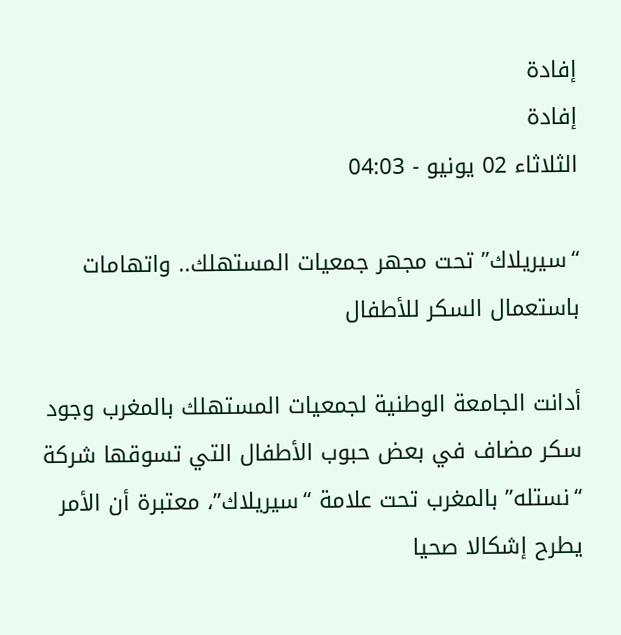إفادة
إفادة
الثلاثاء 02 يونيو - 04:03

“سيريلاك” تحت مجهر جمعيات المستهلك.. واتهامات باستعمال السكر للأطفال

أدانت الجامعة الوطنية لجمعيات المستهلك بالمغرب وجود سكر مضاف في بعض حبوب الأطفال التي تسوقها شركة “نستله” بالمغرب تحت علامة “سيريلاك”، معتبرة أن الأمر يطرح إشكالا صحيا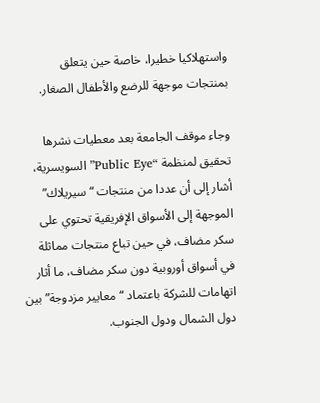واستهلاكيا خطيرا، خاصة حين يتعلق بمنتجات موجهة للرضع والأطفال الصغار.

وجاء موقف الجامعة بعد معطيات نشرها تحقيق لمنظمة “Public Eye” السويسرية، أشار إلى أن عددا من منتجات “سيريلاك” الموجهة إلى الأسواق الإفريقية تحتوي على سكر مضاف، في حين تباع منتجات مماثلة في أسواق أوروبية دون سكر مضاف، ما أثار اتهامات للشركة باعتماد “معايير مزدوجة” بين دول الشمال ودول الجنوب.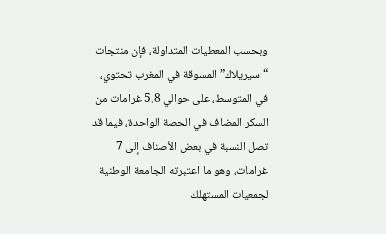وبحسب المعطيات المتداولة، فإن منتجات “سيريلاك” المسوقة في المغرب تحتوي، في المتوسط، على حوالي 5.8 غرامات من السكر المضاف في الحصة الواحدة، فيما قد تصل النسبة في بعض الأصناف إلى 7 غرامات، وهو ما اعتبرته الجامعة الوطنية لجمعيات المستهلك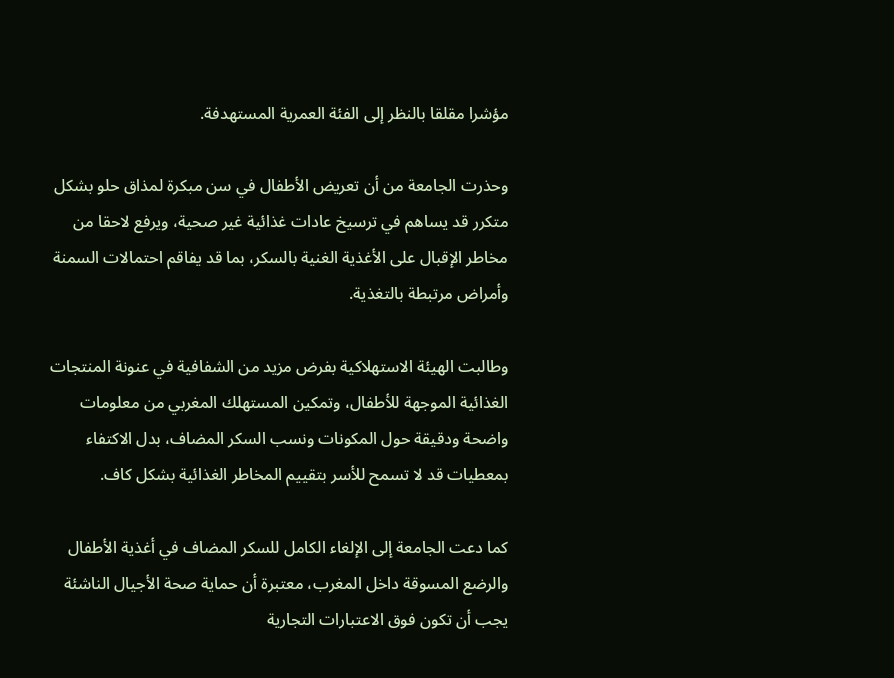مؤشرا مقلقا بالنظر إلى الفئة العمرية المستهدفة.

وحذرت الجامعة من أن تعريض الأطفال في سن مبكرة لمذاق حلو بشكل متكرر قد يساهم في ترسيخ عادات غذائية غير صحية، ويرفع لاحقا من مخاطر الإقبال على الأغذية الغنية بالسكر، بما قد يفاقم احتمالات السمنة وأمراض مرتبطة بالتغذية.

وطالبت الهيئة الاستهلاكية بفرض مزيد من الشفافية في عنونة المنتجات الغذائية الموجهة للأطفال، وتمكين المستهلك المغربي من معلومات واضحة ودقيقة حول المكونات ونسب السكر المضاف، بدل الاكتفاء بمعطيات قد لا تسمح للأسر بتقييم المخاطر الغذائية بشكل كاف.

كما دعت الجامعة إلى الإلغاء الكامل للسكر المضاف في أغذية الأطفال والرضع المسوقة داخل المغرب، معتبرة أن حماية صحة الأجيال الناشئة يجب أن تكون فوق الاعتبارات التجارية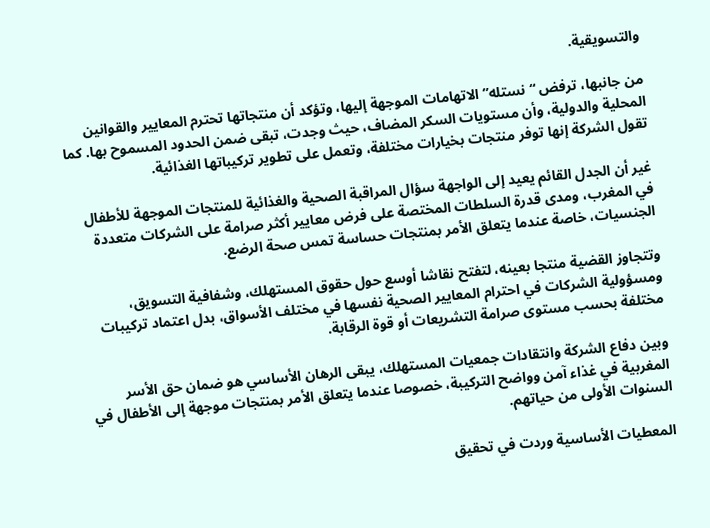والتسويقية.

من جانبها، ترفض “نستله” الاتهامات الموجهة إليها، وتؤكد أن منتجاتها تحترم المعايير والقوانين المحلية والدولية، وأن مستويات السكر المضاف، حيث وجدت، تبقى ضمن الحدود المسموح بها. كما تقول الشركة إنها توفر منتجات بخيارات مختلفة، وتعمل على تطوير تركيباتها الغذائية.

غير أن الجدل القائم يعيد إلى الواجهة سؤال المراقبة الصحية والغذائية للمنتجات الموجهة للأطفال في المغرب، ومدى قدرة السلطات المختصة على فرض معايير أكثر صرامة على الشركات متعددة الجنسيات، خاصة عندما يتعلق الأمر بمنتجات حساسة تمس صحة الرضع.

وتتجاوز القضية منتجا بعينه، لتفتح نقاشا أوسع حول حقوق المستهلك، وشفافية التسويق، ومسؤولية الشركات في احترام المعايير الصحية نفسها في مختلف الأسواق، بدل اعتماد تركيبات مختلفة بحسب مستوى صرامة التشريعات أو قوة الرقابة.

وبين دفاع الشركة وانتقادات جمعيات المستهلك، يبقى الرهان الأساسي هو ضمان حق الأسر المغربية في غذاء آمن وواضح التركيبة، خصوصا عندما يتعلق الأمر بمنتجات موجهة إلى الأطفال في السنوات الأولى من حياتهم.

المعطيات الأساسية وردت في تحقيق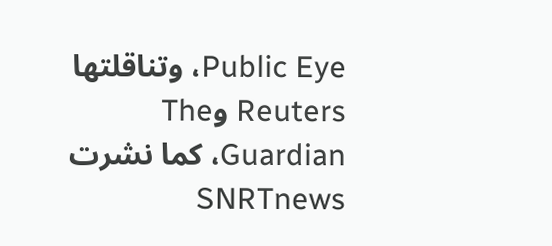Public Eye، وتناقلتها Reuters وThe Guardian، كما نشرت SNRTnews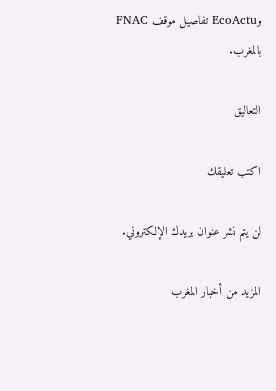وEcoActu تفاصيل موقف FNAC بالمغرب.

التعاليق

اكتب تعليقك

لن يتم نشر عنوان بريدك الإلكتروني.

المزيد من أخبار المغرب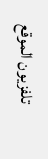تلفزيون الموقع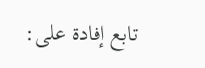تابع إفادة على: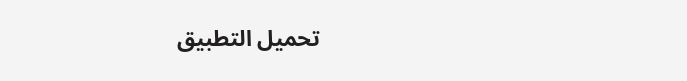تحميل التطبيق